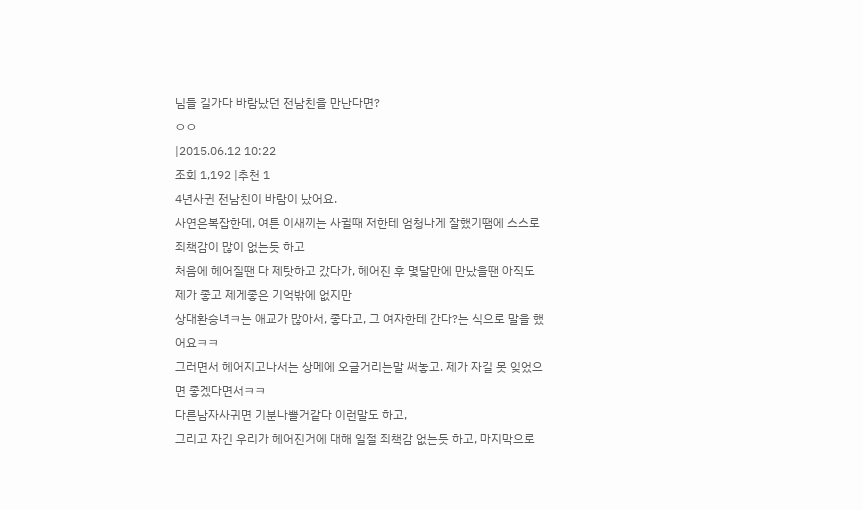님들 길가다 바람났던 전남친을 만난다면?
ㅇㅇ
|2015.06.12 10:22
조회 1,192 |추천 1
4년사귄 전남친이 바람이 났어요.
사연은복잡한데, 여튼 이새끼는 사귈때 저한테 엄청나게 잘했기땜에 스스로 죄책감이 많이 없는듯 하고
처음에 헤어질땐 다 제탓하고 갔다가, 헤어진 후 몇달만에 만났을땐 아직도 제가 좋고 제게좋은 기억밖에 없지만
상대환승녀ㅋ는 애교가 많아서, 좋다고, 그 여자한테 간다?는 식으로 말을 했어요ㅋㅋ
그러면서 헤어지고나서는 상메에 오글거리는말 써놓고. 제가 자길 못 잊었으면 좋겠다면서ㅋㅋ
다른남자사귀면 기분나쁠거같다 이런말도 하고,
그리고 자긴 우리가 헤어진거에 대해 일절 죄책감 없는듯 하고, 마지막으로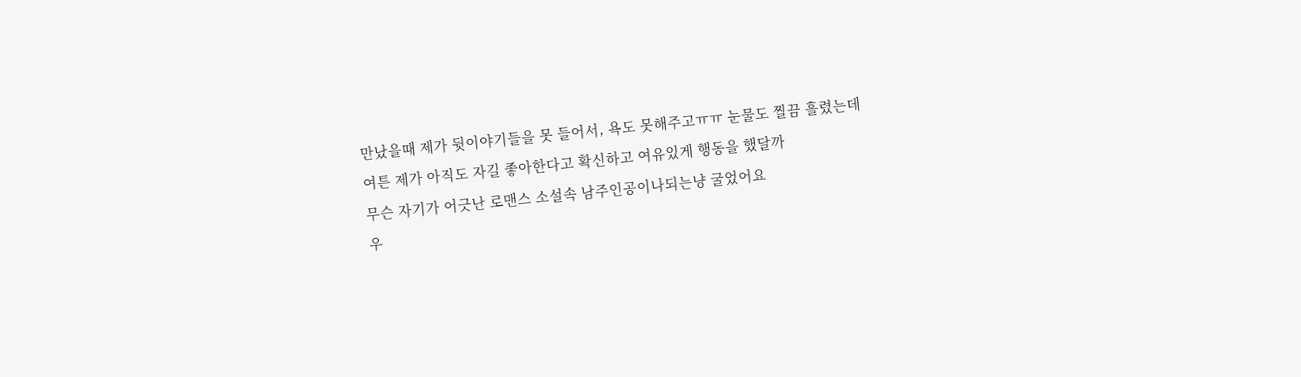만났을때 제가 뒷이야기들을 못 들어서, 욕도 못해주고ㅠㅠ 눈물도 찔끔 흘렸는데
여튼 제가 아직도 자길 좋아한다고 확신하고 여유있게 행동을 했달까
무슨 자기가 어긋난 로맨스 소설속 남주인공이나되는냥 굴었어요
우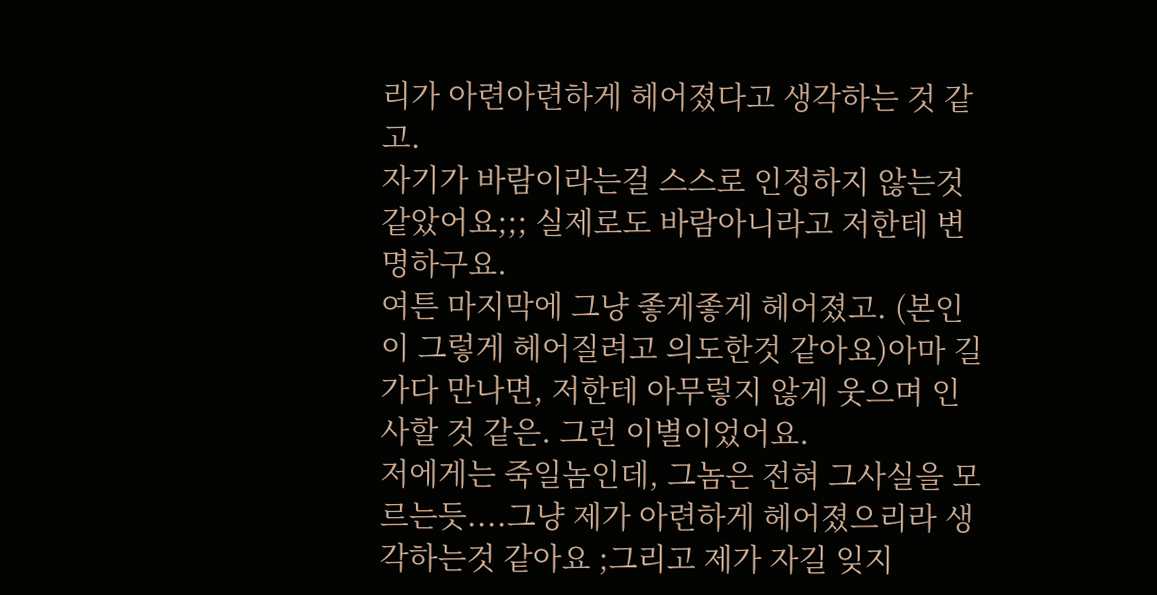리가 아련아련하게 헤어졌다고 생각하는 것 같고.
자기가 바람이라는걸 스스로 인정하지 않는것 같았어요;;; 실제로도 바람아니라고 저한테 변명하구요.
여튼 마지막에 그냥 좋게좋게 헤어졌고. (본인이 그렇게 헤어질려고 의도한것 같아요)아마 길가다 만나면, 저한테 아무렇지 않게 웃으며 인사할 것 같은. 그런 이별이었어요.
저에게는 죽일놈인데, 그놈은 전혀 그사실을 모르는듯....그냥 제가 아련하게 헤어졌으리라 생각하는것 같아요 ;그리고 제가 자길 잊지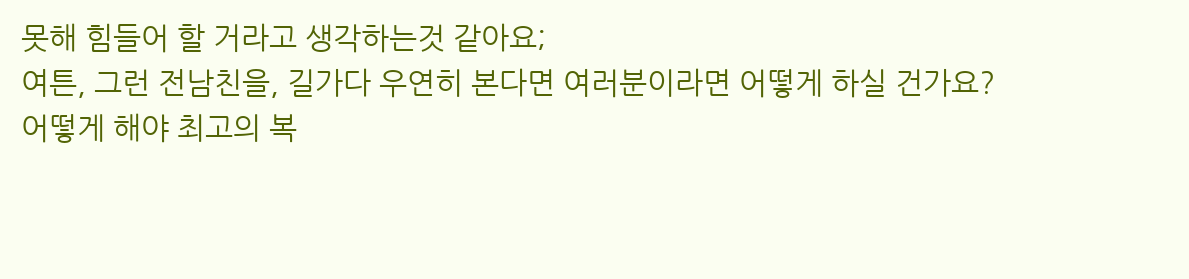못해 힘들어 할 거라고 생각하는것 같아요;
여튼, 그런 전남친을, 길가다 우연히 본다면 여러분이라면 어떻게 하실 건가요?
어떻게 해야 최고의 복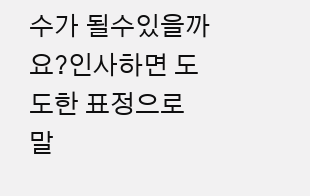수가 될수있을까요?인사하면 도도한 표정으로 말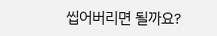씹어버리면 될까요?